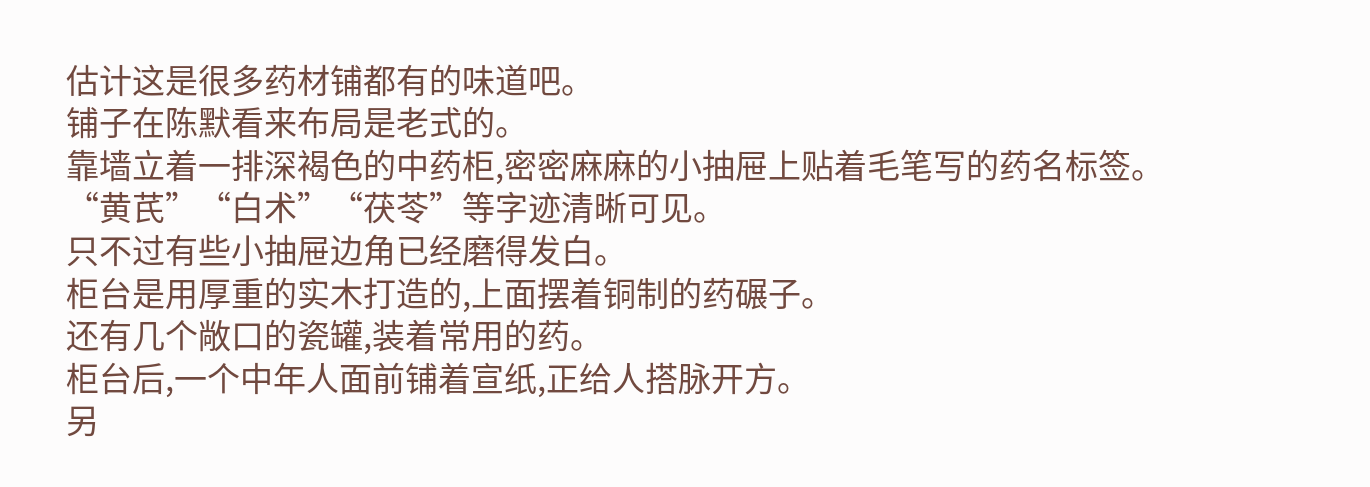估计这是很多药材铺都有的味道吧。
铺子在陈默看来布局是老式的。
靠墙立着一排深褐色的中药柜,密密麻麻的小抽屉上贴着毛笔写的药名标签。
“黄芪”“白术”“茯苓”等字迹清晰可见。
只不过有些小抽屉边角已经磨得发白。
柜台是用厚重的实木打造的,上面摆着铜制的药碾子。
还有几个敞口的瓷罐,装着常用的药。
柜台后,一个中年人面前铺着宣纸,正给人搭脉开方。
另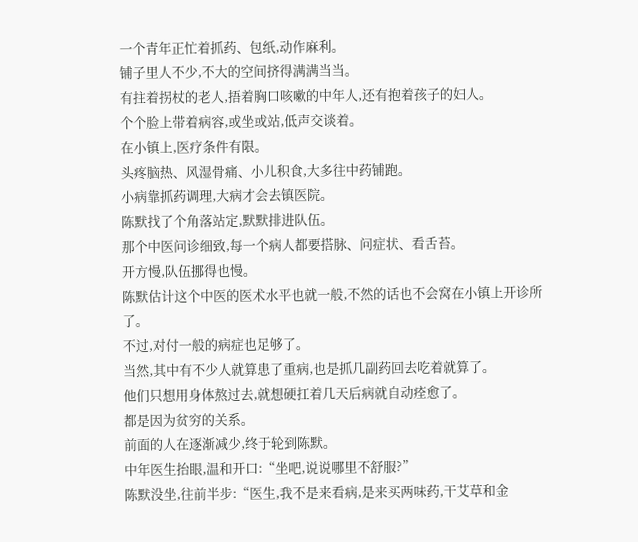一个青年正忙着抓药、包纸,动作麻利。
铺子里人不少,不大的空间挤得满满当当。
有拄着拐杖的老人,捂着胸口咳嗽的中年人,还有抱着孩子的妇人。
个个脸上带着病容,或坐或站,低声交谈着。
在小镇上,医疗条件有限。
头疼脑热、风湿骨痛、小儿积食,大多往中药铺跑。
小病靠抓药调理,大病才会去镇医院。
陈默找了个角落站定,默默排进队伍。
那个中医问诊细致,每一个病人都要搭脉、问症状、看舌苔。
开方慢,队伍挪得也慢。
陈默估计这个中医的医术水平也就一般,不然的话也不会窝在小镇上开诊所了。
不过,对付一般的病症也足够了。
当然,其中有不少人就算患了重病,也是抓几副药回去吃着就算了。
他们只想用身体熬过去,就想硬扛着几天后病就自动痊愈了。
都是因为贫穷的关系。
前面的人在逐渐减少,终于轮到陈默。
中年医生抬眼,温和开口:“坐吧,说说哪里不舒服?”
陈默没坐,往前半步:“医生,我不是来看病,是来买两味药,干艾草和金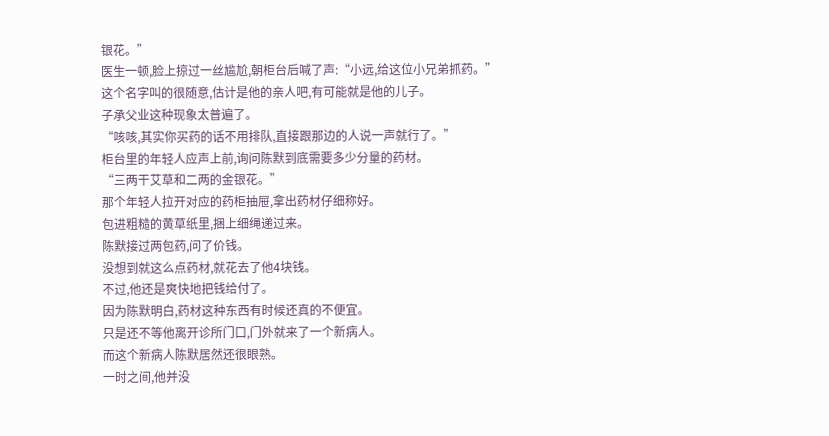银花。”
医生一顿,脸上掠过一丝尴尬,朝柜台后喊了声:“小远,给这位小兄弟抓药。”
这个名字叫的很随意,估计是他的亲人吧,有可能就是他的儿子。
子承父业这种现象太普遍了。
“咳咳,其实你买药的话不用排队,直接跟那边的人说一声就行了。”
柜台里的年轻人应声上前,询问陈默到底需要多少分量的药材。
“三两干艾草和二两的金银花。”
那个年轻人拉开对应的药柜抽屉,拿出药材仔细称好。
包进粗糙的黄草纸里,捆上细绳递过来。
陈默接过两包药,问了价钱。
没想到就这么点药材,就花去了他4块钱。
不过,他还是爽快地把钱给付了。
因为陈默明白,药材这种东西有时候还真的不便宜。
只是还不等他离开诊所门口,门外就来了一个新病人。
而这个新病人陈默居然还很眼熟。
一时之间,他并没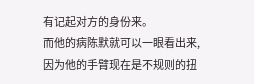有记起对方的身份来。
而他的病陈默就可以一眼看出来,因为他的手臂现在是不规则的扭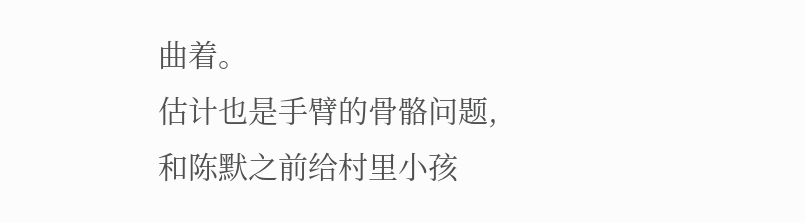曲着。
估计也是手臂的骨骼问题,和陈默之前给村里小孩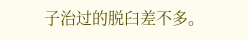子治过的脱臼差不多。